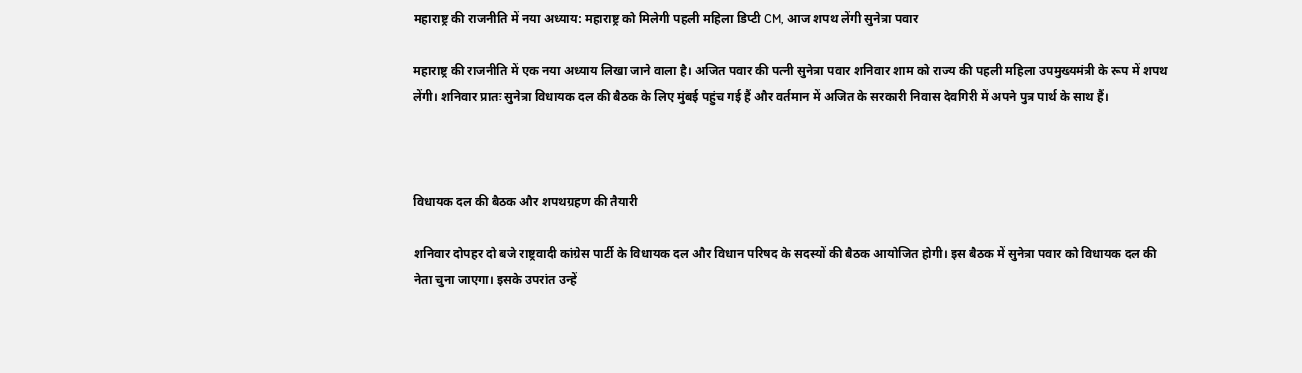महाराष्ट्र की राजनीति में नया अध्याय: महाराष्ट्र को मिलेगी पहली महिला डिप्टी CM, आज शपथ लेंगी सुनेत्रा पवार

महाराष्ट्र की राजनीति में एक नया अध्याय लिखा जाने वाला है। अजित पवार की पत्नी सुनेत्रा पवार शनिवार शाम को राज्य की पहली महिला उपमुख्यमंत्री के रूप में शपथ लेंगी। शनिवार प्रातः सुनेत्रा विधायक दल की बैठक के लिए मुंबई पहुंच गई हैं और वर्तमान में अजित के सरकारी निवास देवगिरी में अपने पुत्र पार्थ के साथ हैं।



विधायक दल की बैठक और शपथग्रहण की तैयारी

शनिवार दोपहर दो बजे राष्ट्रवादी कांग्रेस पार्टी के विधायक दल और विधान परिषद के सदस्यों की बैठक आयोजित होगी। इस बैठक में सुनेत्रा पवार को विधायक दल की नेता चुना जाएगा। इसके उपरांत उन्हें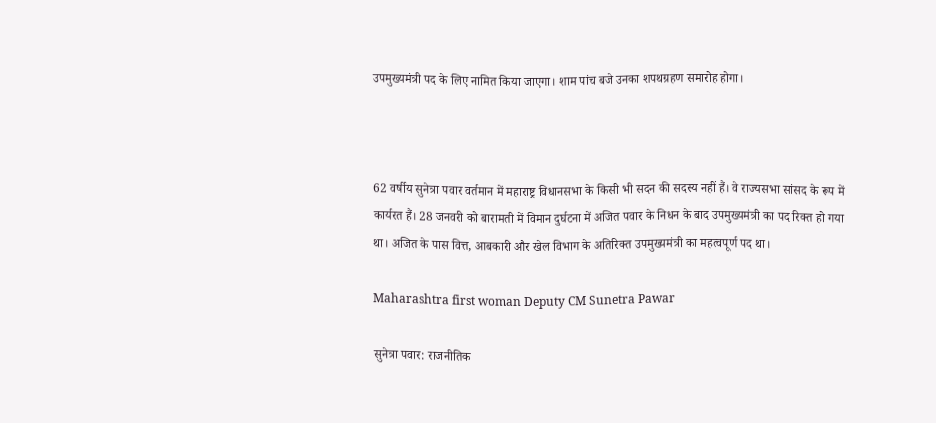उपमुख्यमंत्री पद के लिए नामित किया जाएगा। शाम पांच बजे उनका शपथग्रहण समारोह होगा।



62 वर्षीय सुनेत्रा पवार वर्तमान में महाराष्ट्र विधानसभा के किसी भी सदन की सदस्य नहीं हैं। वे राज्यसभा सांसद के रूप में कार्यरत हैं। 28 जनवरी को बारामती में विमान दुर्घटना में अजित पवार के निधन के बाद उपमुख्यमंत्री का पद रिक्त हो गया था। अजित के पास वित्त, आबकारी और खेल विभाग के अतिरिक्त उपमुख्यमंत्री का महत्वपूर्ण पद था।

Maharashtra first woman Deputy CM Sunetra Pawar

सुनेत्रा पवार: राजनीतिक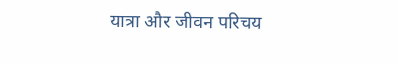यात्रा और जीवन परिचय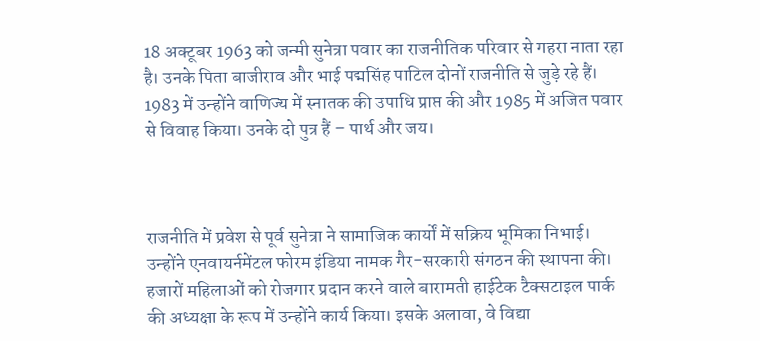18 अक्टूबर 1963 को जन्मी सुनेत्रा पवार का राजनीतिक परिवार से गहरा नाता रहा है। उनके पिता बाजीराव और भाई पद्मसिंह पाटिल दोनों राजनीति से जुड़े रहे हैं। 1983 में उन्होंने वाणिज्य में स्नातक की उपाधि प्राप्त की और 1985 में अजित पवार से विवाह किया। उनके दो पुत्र हैं – पार्थ और जय।



राजनीति में प्रवेश से पूर्व सुनेत्रा ने सामाजिक कार्यों में सक्रिय भूमिका निभाई। उन्होंने एनवायर्नमेंटल फोरम इंडिया नामक गैर-सरकारी संगठन की स्थापना की। हजारों महिलाओं को रोजगार प्रदान करने वाले बारामती हाईटेक टैक्सटाइल पार्क की अध्यक्षा के रूप में उन्होंने कार्य किया। इसके अलावा, वे विद्या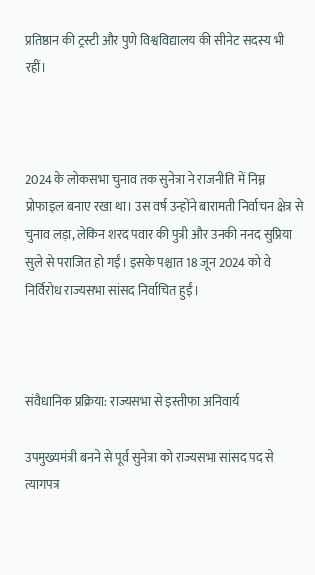प्रतिष्ठान की ट्रस्टी और पुणे विश्वविद्यालय की सीनेट सदस्य भी रहीं।



2024 के लोकसभा चुनाव तक सुनेत्रा ने राजनीति में निम्न प्रोफाइल बनाए रखा था। उस वर्ष उन्होंने बारामती निर्वाचन क्षेत्र से चुनाव लड़ा, लेकिन शरद पवार की पुत्री और उनकी ननद सुप्रिया सुले से पराजित हो गईं। इसके पश्चात 18 जून 2024 को वे निर्विरोध राज्यसभा सांसद निर्वाचित हुईं।



संवैधानिक प्रक्रिया: राज्यसभा से इस्तीफा अनिवार्य

उपमुख्यमंत्री बनने से पूर्व सुनेत्रा को राज्यसभा सांसद पद से त्यागपत्र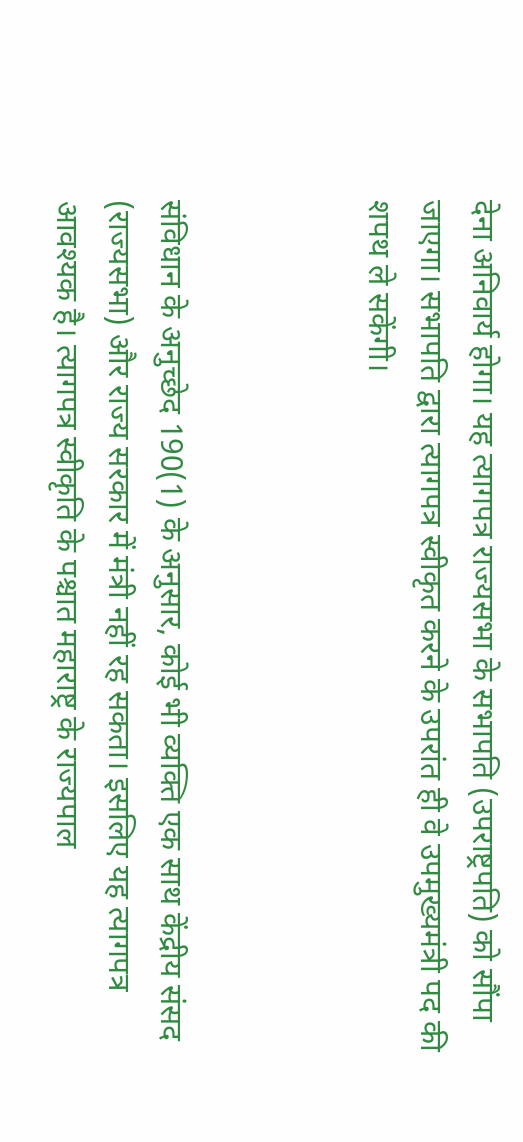देना अनिवार्य होगा। यह त्यागपत्र राज्यसभा के सभापति (उपराष्ट्रपति) को सौंपा जाएगा। सभापति द्वारा त्यागपत्र स्वीकृत करने के उपरांत ही वे उपमुख्यमंत्री पद की शपथ ले सकेंगी।



संविधान के अनुच्छेद 190(1) के अनुसार, कोई भी व्यक्ति एक साथ केंद्रीय संसद (राज्यसभा) और राज्य सरकार में मंत्री नहीं रह सकता। इसलिए यह त्यागपत्र आवश्यक है। त्यागपत्र स्वीकृति के पश्चात महाराष्ट्र के राज्यपाल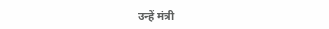उन्हें मंत्री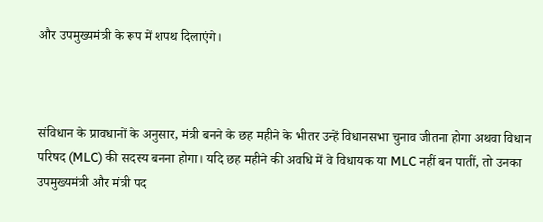और उपमुख्यमंत्री के रूप में शपथ दिलाएंगे।



संविधान के प्रावधानों के अनुसार, मंत्री बनने के छह महीने के भीतर उन्हें विधानसभा चुनाव जीतना होगा अथवा विधान परिषद (MLC) की सदस्य बनना होगा। यदि छह महीने की अवधि में वे विधायक या MLC नहीं बन पातीं, तो उनका उपमुख्यमंत्री और मंत्री पद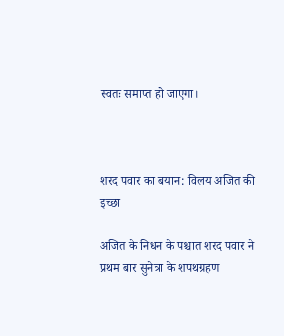स्वतः समाप्त हो जाएगा।



शरद पवार का बयान: विलय अजित की इच्छा

अजित के निधन के पश्चात शरद पवार ने प्रथम बार सुनेत्रा के शपथग्रहण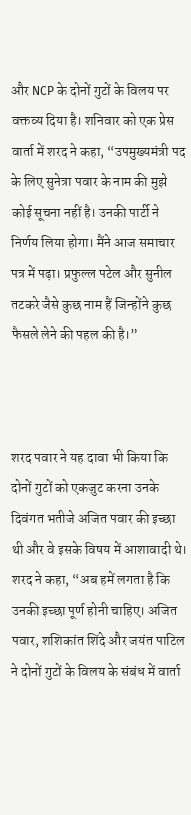और NCP के दोनों गुटों के विलय पर वक्तव्य दिया है। शनिवार को एक प्रेस वार्ता में शरद ने कहा, “उपमुख्यमंत्री पद के लिए सुनेत्रा पवार के नाम की मुझे कोई सूचना नहीं है। उनकी पार्टी ने निर्णय लिया होगा। मैंने आज समाचार पत्र में पढ़ा। प्रफुल्ल पटेल और सुनील तटकरे जैसे कुछ नाम हैं जिन्होंने कुछ फैसले लेने की पहल की है।”



शरद पवार ने यह दावा भी किया कि दोनों गुटों को एकजुट करना उनके दिवंगत भतीजे अजित पवार की इच्छा थी और वे इसके विषय में आशावादी थे। शरद ने कहा, “अब हमें लगता है कि उनकी इच्छा पूर्ण होनी चाहिए। अजित पवार, शशिकांत शिंदे और जयंत पाटिल ने दोनों गुटों के विलय के संबंध में वार्ता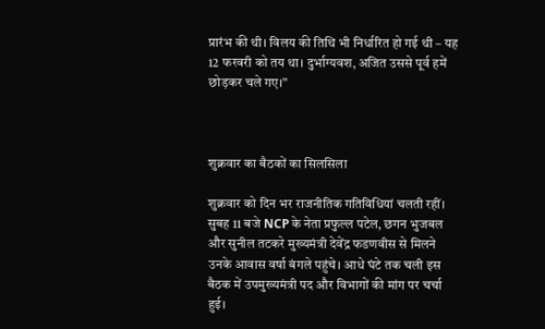प्रारंभ की थी। विलय की तिथि भी निर्धारित हो गई थी – यह 12 फरवरी को तय था। दुर्भाग्यवश, अजित उससे पूर्व हमें छोड़कर चले गए।”



शुक्रवार का बैठकों का सिलसिला

शुक्रवार को दिन भर राजनीतिक गतिविधियां चलती रहीं। सुबह 11 बजे NCP के नेता प्रफुल्ल पटेल, छगन भुजबल और सुनील तटकरे मुख्यमंत्री देवेंद्र फडणवीस से मिलने उनके आवास वर्षा बंगले पहुंचे। आधे घंटे तक चली इस बैठक में उपमुख्यमंत्री पद और विभागों की मांग पर चर्चा हुई।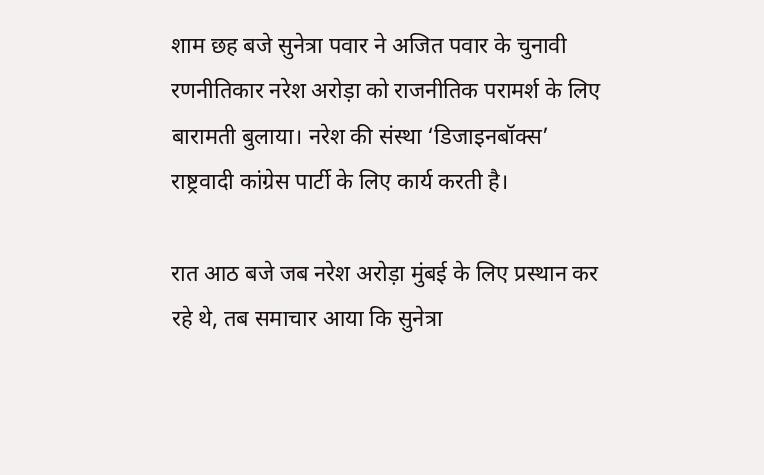शाम छह बजे सुनेत्रा पवार ने अजित पवार के चुनावी रणनीतिकार नरेश अरोड़ा को राजनीतिक परामर्श के लिए बारामती बुलाया। नरेश की संस्था ‘डिजाइनबॉक्स’ राष्ट्रवादी कांग्रेस पार्टी के लिए कार्य करती है।

रात आठ बजे जब नरेश अरोड़ा मुंबई के लिए प्रस्थान कर रहे थे, तब समाचार आया कि सुनेत्रा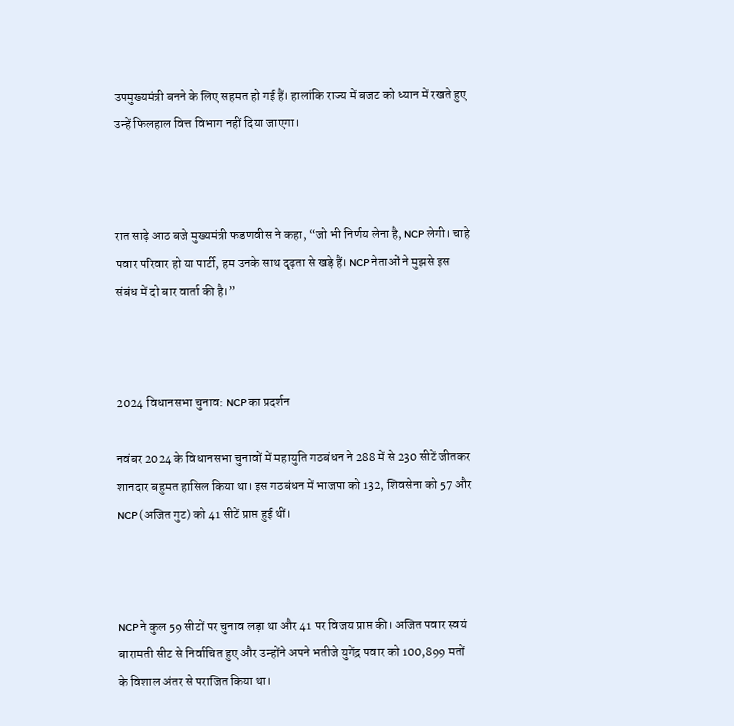उपमुख्यमंत्री बनने के लिए सहमत हो गई हैं। हालांकि राज्य में बजट को ध्यान में रखते हुए उन्हें फिलहाल वित्त विभाग नहीं दिया जाएगा।



रात साढ़े आठ बजे मुख्यमंत्री फडणवीस ने कहा, “जो भी निर्णय लेना है, NCP लेगी। चाहे पवार परिवार हो या पार्टी, हम उनके साथ दृढ़ता से खड़े हैं। NCP नेताओं ने मुझसे इस संबंध में दो बार वार्ता की है।”



2024 विधानसभा चुनाव: NCP का प्रदर्शन

नवंबर 2024 के विधानसभा चुनावों में महायुति गठबंधन ने 288 में से 230 सीटें जीतकर शानदार बहुमत हासिल किया था। इस गठबंधन में भाजपा को 132, शिवसेना को 57 और NCP (अजित गुट) को 41 सीटें प्राप्त हुई थीं।



NCP ने कुल 59 सीटों पर चुनाव लड़ा था और 41 पर विजय प्राप्त की। अजित पवार स्वयं बारामती सीट से निर्वाचित हुए और उन्होंने अपने भतीजे युगेंद्र पवार को 100,899 मतों के विशाल अंतर से पराजित किया था।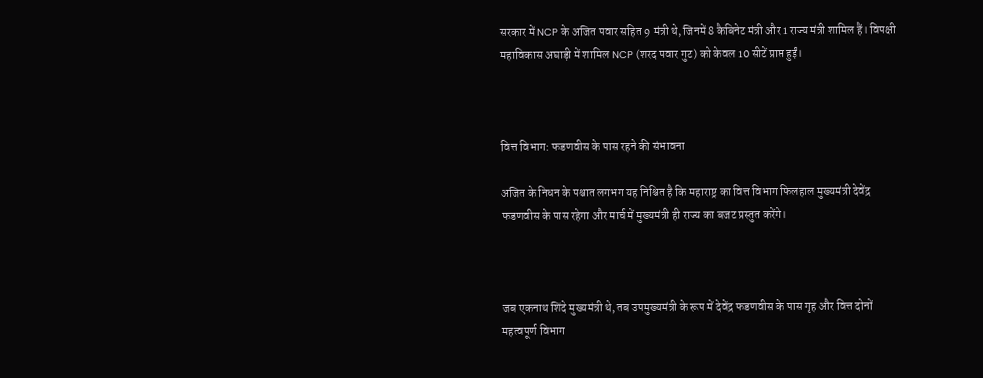सरकार में NCP के अजित पवार सहित 9 मंत्री थे, जिनमें 8 कैबिनेट मंत्री और 1 राज्य मंत्री शामिल हैं। विपक्षी महाविकास अघाड़ी में शामिल NCP (शरद पवार गुट) को केवल 10 सीटें प्राप्त हुईं।



वित्त विभाग: फडणवीस के पास रहने की संभावना

अजित के निधन के पश्चात लगभग यह निश्चित है कि महाराष्ट्र का वित्त विभाग फिलहाल मुख्यमंत्री देवेंद्र फडणवीस के पास रहेगा और मार्च में मुख्यमंत्री ही राज्य का बजट प्रस्तुत करेंगे।



जब एकनाथ शिंदे मुख्यमंत्री थे, तब उपमुख्यमंत्री के रूप में देवेंद्र फडणवीस के पास गृह और वित्त दोनों महत्वपूर्ण विभाग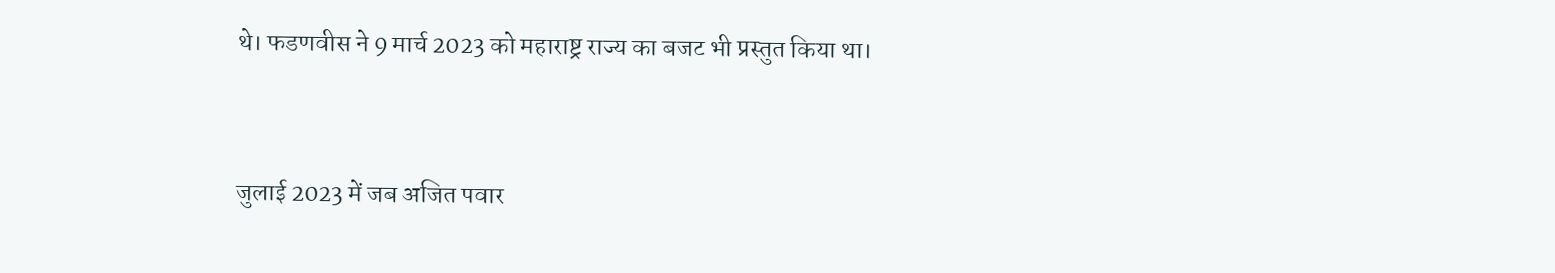थे। फडणवीस ने 9 मार्च 2023 को महाराष्ट्र राज्य का बजट भी प्रस्तुत किया था।



जुलाई 2023 में जब अजित पवार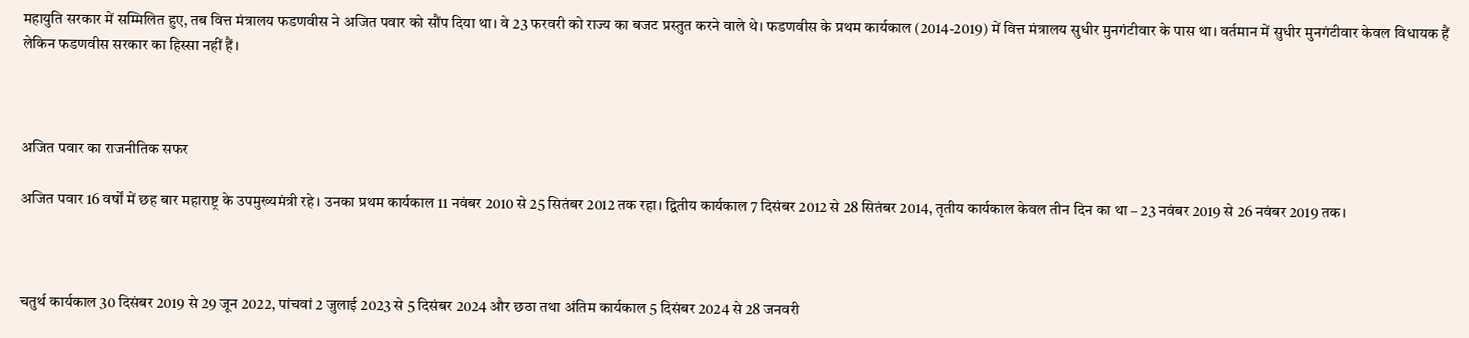महायुति सरकार में सम्मिलित हुए, तब वित्त मंत्रालय फडणवीस ने अजित पवार को सौंप दिया था। वे 23 फरवरी को राज्य का बजट प्रस्तुत करने वाले थे। फडणवीस के प्रथम कार्यकाल (2014-2019) में वित्त मंत्रालय सुधीर मुनगंटीवार के पास था। वर्तमान में सुधीर मुनगंटीवार केवल विधायक हैं लेकिन फडणवीस सरकार का हिस्सा नहीं हैं।



अजित पवार का राजनीतिक सफर

अजित पवार 16 वर्षों में छह बार महाराष्ट्र के उपमुख्यमंत्री रहे। उनका प्रथम कार्यकाल 11 नवंबर 2010 से 25 सितंबर 2012 तक रहा। द्वितीय कार्यकाल 7 दिसंबर 2012 से 28 सितंबर 2014, तृतीय कार्यकाल केवल तीन दिन का था – 23 नवंबर 2019 से 26 नवंबर 2019 तक।



चतुर्थ कार्यकाल 30 दिसंबर 2019 से 29 जून 2022, पांचवां 2 जुलाई 2023 से 5 दिसंबर 2024 और छठा तथा अंतिम कार्यकाल 5 दिसंबर 2024 से 28 जनवरी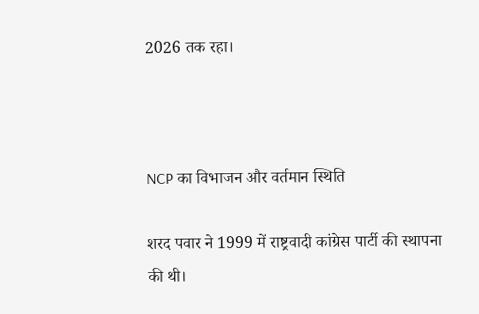2026 तक रहा।



NCP का विभाजन और वर्तमान स्थिति

शरद पवार ने 1999 में राष्ट्रवादी कांग्रेस पार्टी की स्थापना की थी।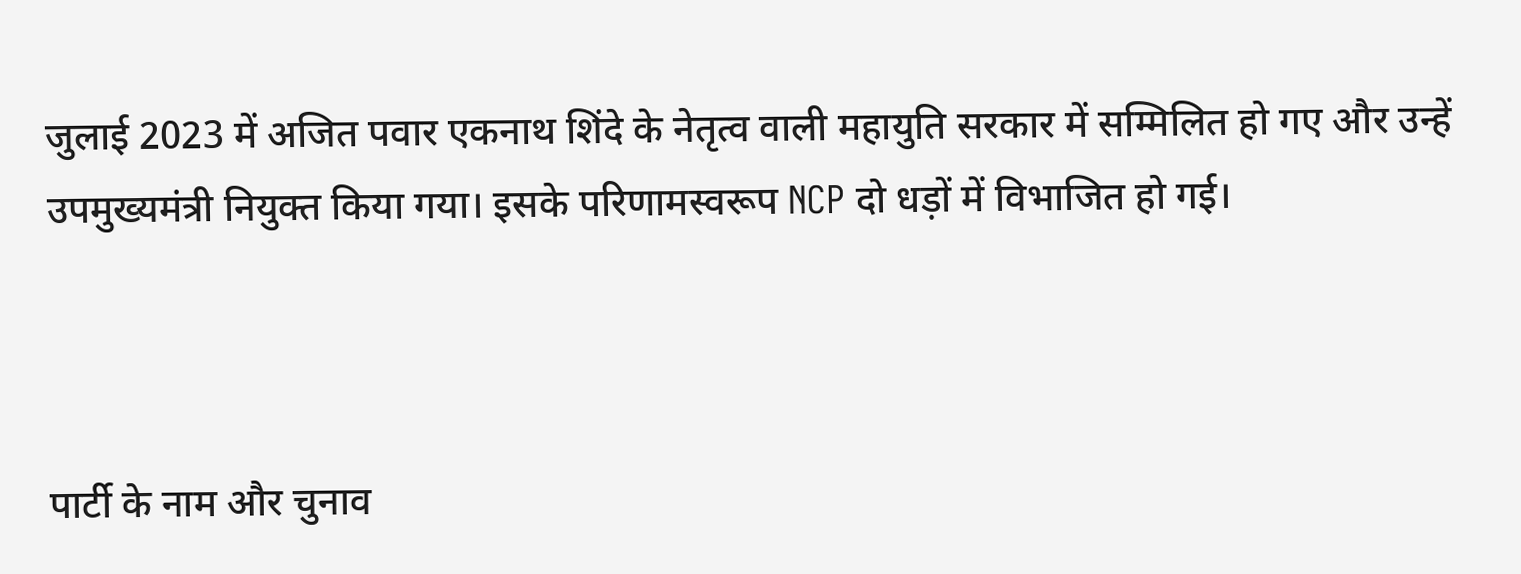जुलाई 2023 में अजित पवार एकनाथ शिंदे के नेतृत्व वाली महायुति सरकार में सम्मिलित हो गए और उन्हें उपमुख्यमंत्री नियुक्त किया गया। इसके परिणामस्वरूप NCP दो धड़ों में विभाजित हो गई।



पार्टी के नाम और चुनाव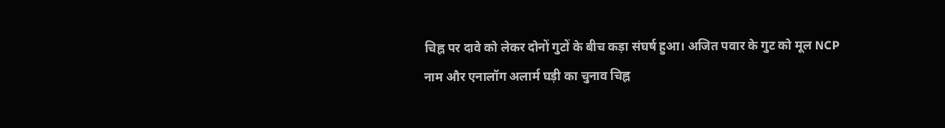चिह्न पर दावे को लेकर दोनों गुटों के बीच कड़ा संघर्ष हुआ। अजित पवार के गुट को मूल NCP नाम और एनालॉग अलार्म घड़ी का चुनाव चिह्न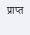प्राप्त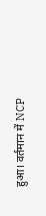हुआ। वर्तमान में NCP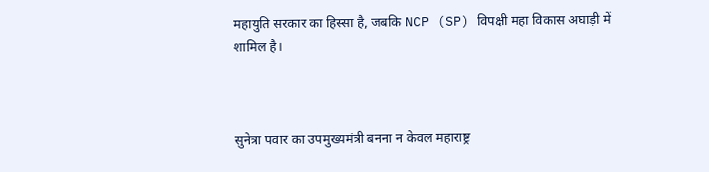महायुति सरकार का हिस्सा है, जबकि NCP (SP) विपक्षी महा विकास अघाड़ी में शामिल है।



सुनेत्रा पवार का उपमुख्यमंत्री बनना न केवल महाराष्ट्र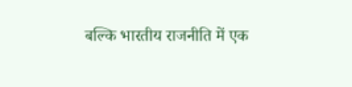बल्कि भारतीय राजनीति में एक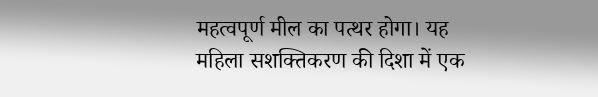महत्वपूर्ण मील का पत्थर होगा। यह महिला सशक्तिकरण की दिशा में एक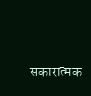सकारात्मक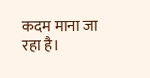कदम माना जा रहा है।